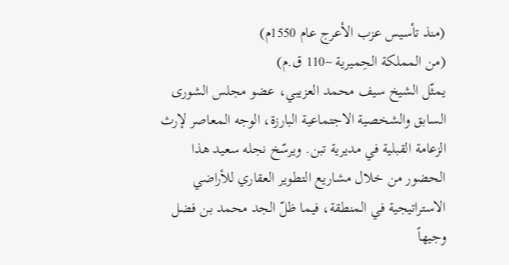(منذ تأسيس عزب الأعرج عام 1550م)
(من المملكة الحِميرية ~110 ق.م)
يمثّل الشيخ سيف محمد العزيبي، عضو مجلس الشورى السابق والشخصية الاجتماعية البارزة، الوجه المعاصر لإرث الزعامة القبلية في مديرية تبن. ويرسّخ نجله سعيد هذا الحضور من خلال مشاريع التطوير العقاري للأراضي الاستراتيجية في المنطقة، فيما ظلّ الجد محمد بن فضل وجيهاً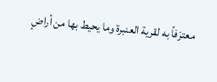معترَفاً به لقرية العنبرة وما يحيط بها من أراضٍ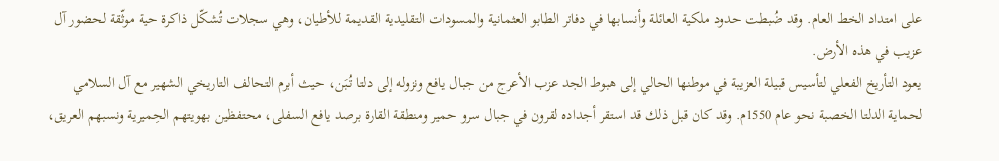على امتداد الخط العام. وقد ضُبطت حدود ملكية العائلة وأنسابها في دفاتر الطابو العثمانية والمسودات التقليدية القديمة للأطيان، وهي سجلات تُشكّل ذاكرة حية موثّقة لحضور آل عزيب في هذه الأرض.
يعود التأريخ الفعلي لتأسيس قبيلة العزيبة في موطنها الحالي إلى هبوط الجد عزب الأعرج من جبال يافع ونزوله إلى دلتا تُبَن، حيث أبرم التحالف التاريخي الشهير مع آل السلامي لحماية الدلتا الخصبة نحو عام 1550م. وقد كان قبل ذلك قد استقر أجداده لقرون في جبال سرو حمير ومنطقة القارة برصد يافع السفلى، محتفظين بهويتهم الحِميرية ونسبهم العريق،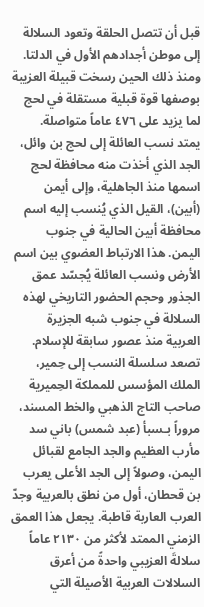قبل أن تتصل الحلقة وتعود السلالة إلى موطن أجدادهم الأول في الدلتا. ومنذ ذلك الحين رسخت قبيلة العزيبة بوصفها قوة قبلية مستقلة في لحج لما يزيد على ٤٧٦ عاماً متواصلة.
يمتد نسب العائلة إلى لحج بن وائل، الجد الذي أخذت منه محافظة لحج اسمها منذ الجاهلية، وإلى أيمن (أبين)، القيل الذي يُنسب إليه اسم محافظة أبين الحالية في جنوب اليمن. هذا الارتباط العضوي بين اسم الأرض ونسب العائلة يُجسّد عمق الجذور وحجم الحضور التاريخي لهذه السلالة في جنوب شبه الجزيرة العربية منذ عصور سابقة للإسلام.
تصعد سلسلة النسب إلى حِمير، الملك المؤسس للمملكة الحِميرية صاحب التاج الذهبي والخط المسند، مروراً بـسبأ (عبد شمس) باني سد مأرب العظيم والجد الجامع لقبائل اليمن، وصولاً إلى الجد الأعلى يعرب بن قحطان، أول من نطق بالعربية وجدّ العرب العاربة قاطبة. يجعل هذا العمق الزمني الممتد لأكثر من ٢١٣٠ عاماً سلالةَ العزيبي واحدةً من أعرق السلالات العربية الأصيلة التي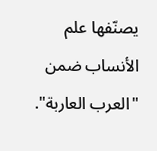يصنّفها علم الأنساب ضمن "العرب العاربة".